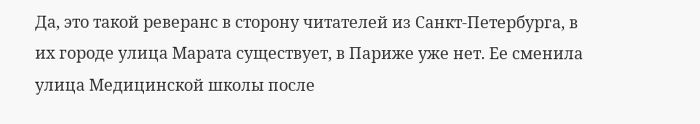Да, это такой реверанс в сторону читателей из Санкт-Петербурга, в их городе улица Марата существует, в Париже уже нет. Ее сменила улица Медицинской школы после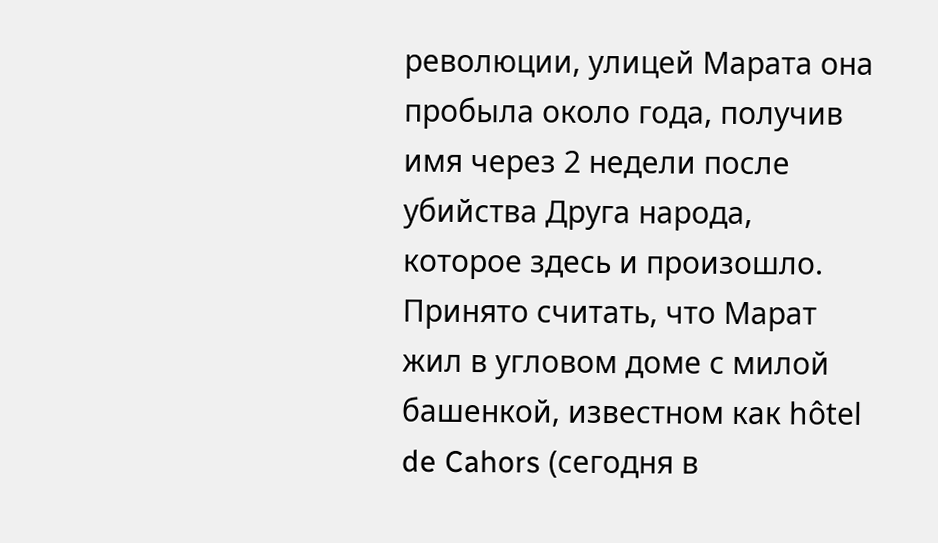революции, улицей Марата она пробыла около года, получив имя через 2 недели после убийства Друга народа, которое здесь и произошло.
Принято считать, что Марат жил в угловом доме с милой башенкой, известном как hôtel de Cahors (сегодня в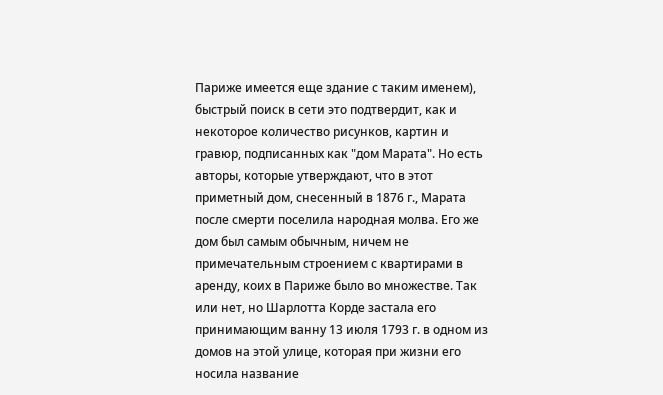Париже имеется еще здание с таким именем), быстрый поиск в сети это подтвердит, как и некоторое количество рисунков, картин и гравюр, подписанных как "дом Марата". Но есть авторы, которые утверждают, что в этот приметный дом, снесенный в 1876 г., Марата после смерти поселила народная молва. Его же дом был самым обычным, ничем не примечательным строением с квартирами в аренду, коих в Париже было во множестве. Так или нет, но Шарлотта Корде застала его принимающим ванну 13 июля 1793 г. в одном из домов на этой улице, которая при жизни его носила название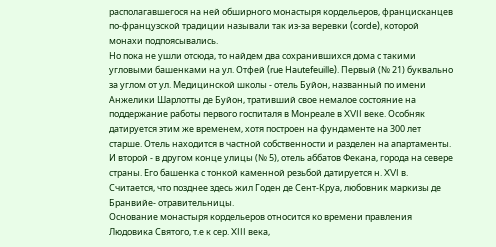располагавшегося на ней обширного монастыря кордельеров, францисканцев по-французской традиции называли так из-за веревки (corde), которой монахи подпоясывались.
Но пока не ушли отсюда, то найдем два сохранившихся дома с такими угловыми башенками на ул. Отфей (rue Hautefeuille). Первый (№ 21) буквально за углом от ул. Медицинской школы - отель Буйон, названный по имени Анжелики Шарлотты де Буйон, тративший свое немалое состояние на поддержание работы первого госпиталя в Монреале в XVII веке. Особняк датируется этим же временем, хотя построен на фундаменте на 300 лет старше. Отель находится в частной собственности и разделен на апартаменты.
И второй - в другом конце улицы (№ 5), отель аббатов Фекана, города на севере страны. Его башенка с тонкой каменной резьбой датируется н. XVI в. Считается, что позднее здесь жил Годен де Сент-Круа, любовник маркизы де Бранвийе- отравительницы.
Основание монастыря кордельеров относится ко времени правления Людовика Святого, т.е к сер. XIII века,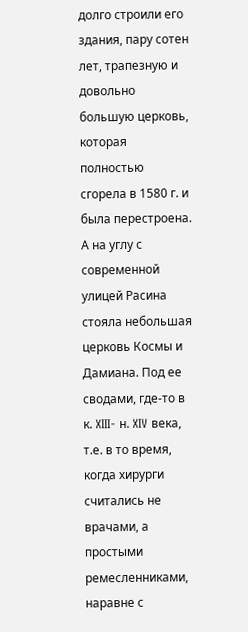долго строили его здания, пару сотен лет, трапезную и довольно большую церковь, которая полностью сгорела в 1580 г. и была перестроена.
А на углу с современной улицей Расина стояла небольшая церковь Космы и Дамиана. Под ее сводами, где-то в к. XIII- н. XIV века, т.е. в то время, когда хирурги считались не врачами, а простыми ремесленниками, наравне с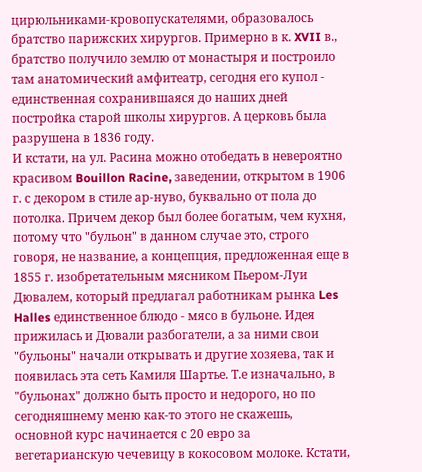цирюльниками-кровопускателями, образовалось братство парижских хирургов. Примерно в к. XVII в., братство получило землю от монастыря и построило там анатомический амфитеатр, сегодня его купол - единственная сохранившаяся до наших дней постройка старой школы хирургов. А церковь была разрушена в 1836 году.
И кстати, на ул. Расина можно отобедать в невероятно красивом Bouillon Racine, заведении, открытом в 1906 г. с декором в стиле ар-нуво, буквально от пола до потолка. Причем декор был более богатым, чем кухня, потому что "бульон" в данном случае это, строго говоря, не название, а концепция, предложенная еще в 1855 г. изобретательным мясником Пьером-Луи Дювалем, который предлагал работникам рынка Les Halles единственное блюдо - мясо в бульоне. Идея прижилась и Дювали разбогатели, а за ними свои "бульоны" начали открывать и другие хозяева, так и появилась эта сеть Камиля Шартье. Т.е изначально, в "бульонах" должно быть просто и недорого, но по сегодняшнему меню как-то этого не скажешь, основной курс начинается с 20 евро за вегетарианскую чечевицу в кокосовом молоке. Кстати,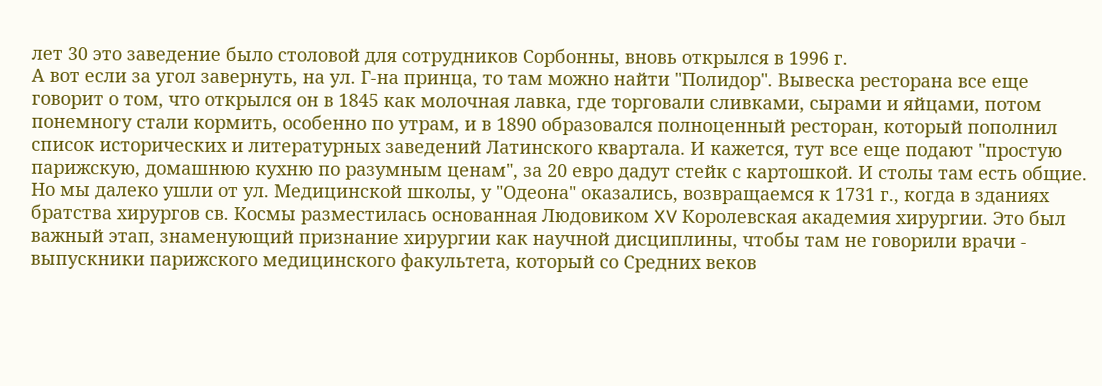лет 30 это заведение было столовой для сотрудников Сорбонны, вновь открылся в 1996 г.
А вот если за угол завернуть, на ул. Г-на принца, то там можно найти "Полидор". Вывеска ресторана все еще говорит о том, что открылся он в 1845 как молочная лавка, где торговали сливками, сырами и яйцами, потом понемногу стали кормить, особенно по утрам, и в 1890 образовался полноценный ресторан, который пополнил список исторических и литературных заведений Латинского квартала. И кажется, тут все еще подают "простую парижскую, домашнюю кухню по разумным ценам", за 20 евро дадут стейк с картошкой. И столы там есть общие.
Но мы далеко ушли от ул. Медицинской школы, у "Одеона" оказались, возвращаемся к 1731 г., когда в зданиях братства хирургов св. Космы разместилась основанная Людовиком XV Королевская академия хирургии. Это был важный этап, знаменующий признание хирургии как научной дисциплины, чтобы там не говорили врачи - выпускники парижского медицинского факультета, который со Средних веков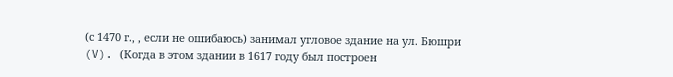(с 1470 г., , если не ошибаюсь) занимал угловое здание на ул. Бюшри (V). (Когда в этом здании в 1617 году был построен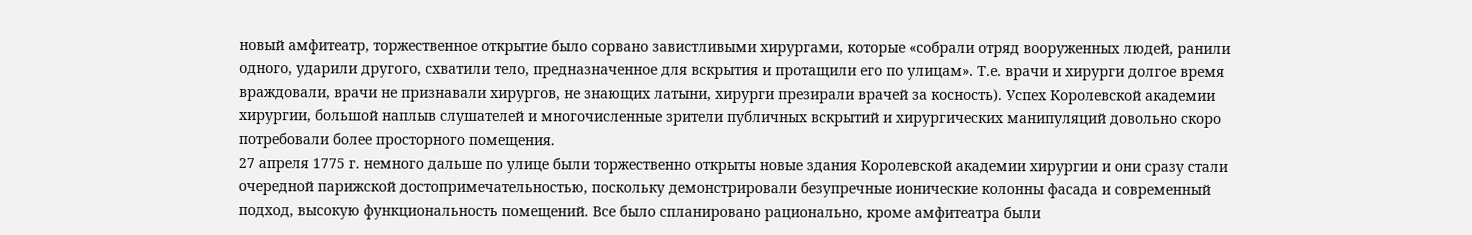новый амфитеатр, торжественное открытие было сорвано завистливыми хирургами, которые «собрали отряд вооруженных людей, ранили одного, ударили другого, схватили тело, предназначенное для вскрытия и протащили его по улицам». Т.е. врачи и хирурги долгое время враждовали, врачи не признавали хирургов, не знающих латыни, хирурги презирали врачей за косность). Успех Королевской академии хирургии, большой наплыв слушателей и многочисленные зрители публичных вскрытий и хирургических манипуляций довольно скоро потребовали более просторного помещения.
27 апреля 1775 г. немного дальше по улице были торжественно открыты новые здания Королевской академии хирургии и они сразу стали очередной парижской достопримечательностью, поскольку демонстрировали безупречные ионические колонны фасада и современный подход, высокую функциональность помещений. Все было спланировано рационально, кроме амфитеатра были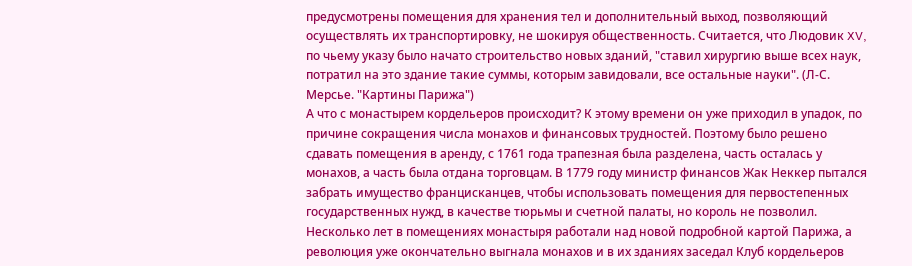предусмотрены помещения для хранения тел и дополнительный выход, позволяющий осуществлять их транспортировку, не шокируя общественность. Считается, что Людовик XV, по чьему указу было начато строительство новых зданий, "ставил хирургию выше всех наук, потратил на это здание такие суммы, которым завидовали, все остальные науки". (Л-С. Мерсье. "Картины Парижа")
А что с монастырем кордельеров происходит? К этому времени он уже приходил в упадок, по причине сокращения числа монахов и финансовых трудностей. Поэтому было решено сдавать помещения в аренду, с 1761 года трапезная была разделена, часть осталась у монахов, а часть была отдана торговцам. В 1779 году министр финансов Жак Неккер пытался забрать имущество францисканцев, чтобы использовать помещения для первостепенных государственных нужд, в качестве тюрьмы и счетной палаты, но король не позволил. Несколько лет в помещениях монастыря работали над новой подробной картой Парижа, а революция уже окончательно выгнала монахов и в их зданиях заседал Клуб кордельеров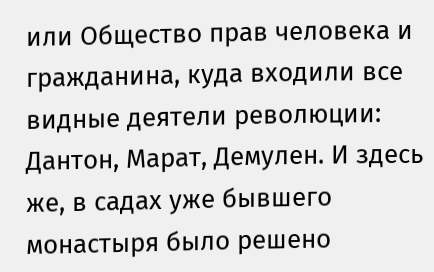или Общество прав человека и гражданина, куда входили все видные деятели революции: Дантон, Марат, Демулен. И здесь же, в садах уже бывшего монастыря было решено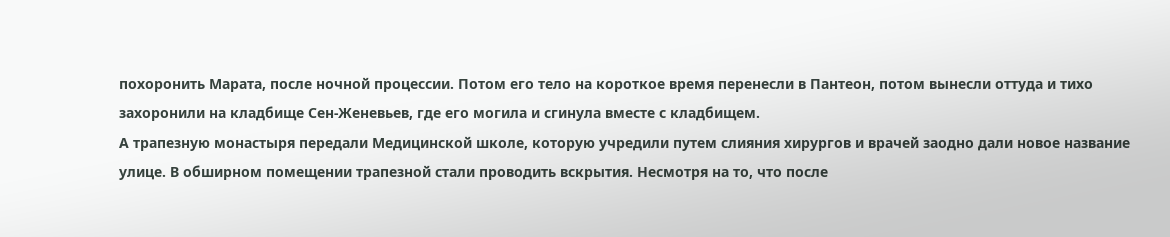похоронить Марата, после ночной процессии. Потом его тело на короткое время перенесли в Пантеон, потом вынесли оттуда и тихо захоронили на кладбище Сен-Женевьев, где его могила и сгинула вместе с кладбищем.
А трапезную монастыря передали Медицинской школе, которую учредили путем слияния хирургов и врачей заодно дали новое название улице. В обширном помещении трапезной стали проводить вскрытия. Несмотря на то, что после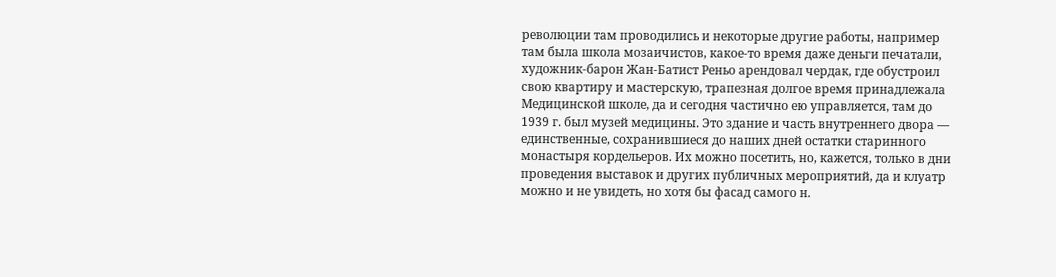революции там проводились и некоторые другие работы, например там была школа мозаичистов, какое-то время даже деньги печатали,
художник-барон Жан-Батист Реньо арендовал чердак, где обустроил свою квартиру и мастерскую, трапезная долгое время принадлежала Медицинской школе, да и сегодня частично ею управляется, там до 1939 г. был музей медицины. Это здание и часть внутреннего двора — единственные, сохранившиеся до наших дней остатки старинного монастыря кордельеров. Их можно посетить, но, кажется, только в дни проведения выставок и других публичных мероприятий, да и клуатр можно и не увидеть, но хотя бы фасад самого н.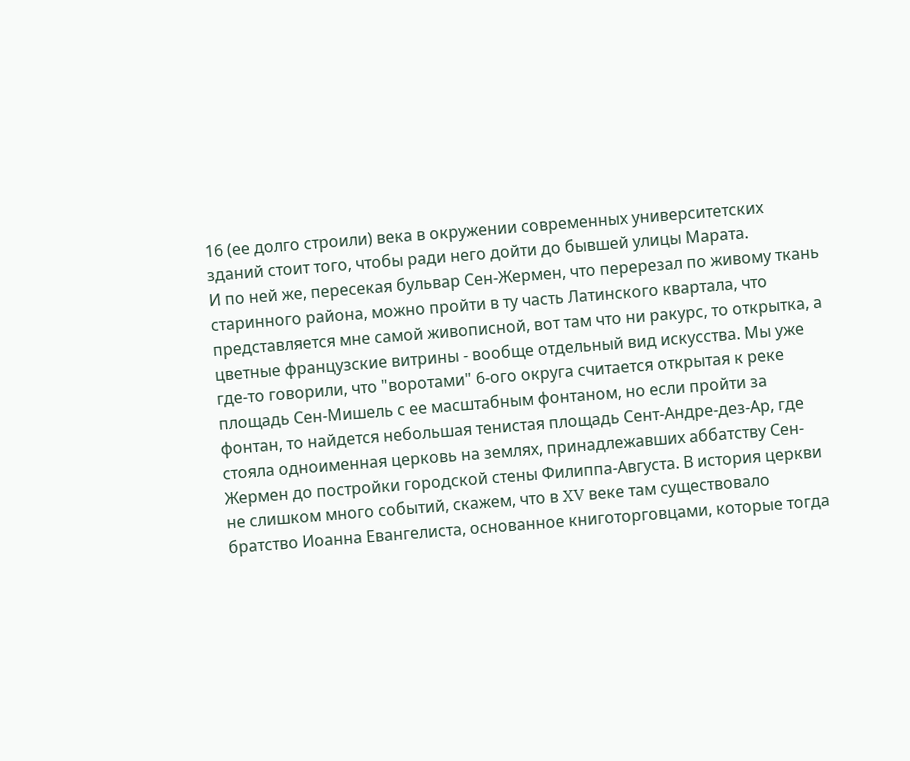16 (ее долго строили) века в окружении современных университетских зданий стоит того, чтобы ради него дойти до бывшей улицы Марата.
И по ней же, пересекая бульвар Сен-Жермен, что перерезал по живому ткань старинного района, можно пройти в ту часть Латинского квартала, что представляется мне самой живописной, вот там что ни ракурс, то открытка, а цветные французские витрины - вообще отдельный вид искусства. Мы уже где-то говорили, что "воротами" 6-ого округа считается открытая к реке площадь Сен-Мишель с ее масштабным фонтаном, но если пройти за фонтан, то найдется небольшая тенистая площадь Сент-Андре-дез-Ар, где стояла одноименная церковь на землях, принадлежавших аббатству Сен-Жермен до постройки городской стены Филиппа-Августа. В история церкви не слишком много событий, скажем, что в XV веке там существовало братство Иоанна Евангелиста, основанное книготорговцами, которые тогда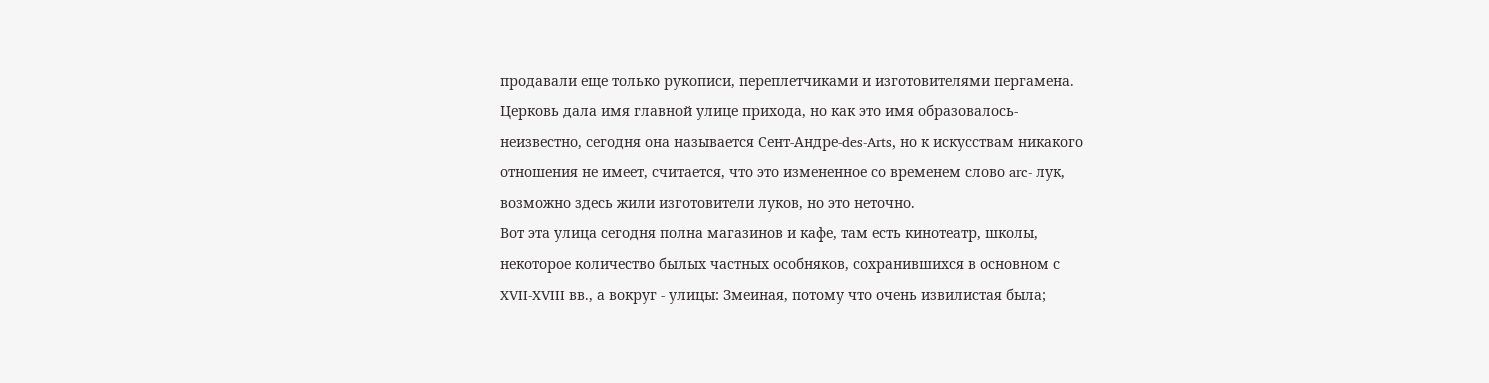продавали еще только рукописи, переплетчиками и изготовителями пергамена.
Церковь дала имя главной улице прихода, но как это имя образовалось- неизвестно, сегодня она называется Сент-Андре-des-Arts, но к искусствам никакого отношения не имеет, считается, что это измененное со временем слово arc- лук, возможно здесь жили изготовители луков, но это неточно.
Вот эта улица сегодня полна магазинов и кафе, там есть кинотеатр, школы, некоторое количество былых частных особняков, сохранившихся в основном с XVII-XVIII вв., а вокруг - улицы: Змеиная, потому что очень извилистая была;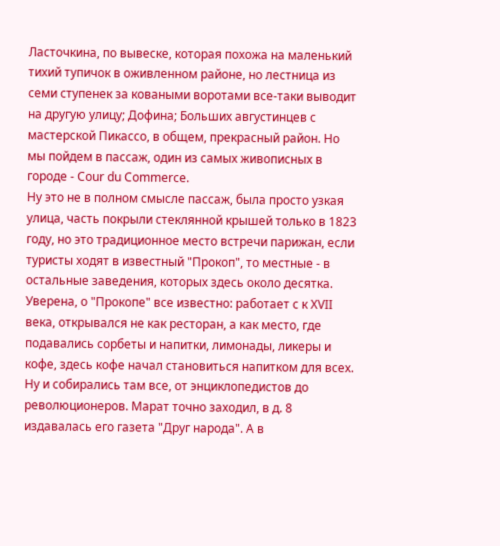Ласточкина, по вывеске, которая похожа на маленький тихий тупичок в оживленном районе, но лестница из семи ступенек за коваными воротами все-таки выводит на другую улицу; Дофина; Больших августинцев с мастерской Пикассо, в общем, прекрасный район. Но мы пойдем в пассаж, один из самых живописных в городе - Cour du Commerce.
Ну это не в полном смысле пассаж, была просто узкая улица, часть покрыли стеклянной крышей только в 1823 году, но это традиционное место встречи парижан, если туристы ходят в известный "Прокоп", то местные - в остальные заведения, которых здесь около десятка. Уверена, о "Прокопе" все известно: работает с к XVII века, открывался не как ресторан, а как место, где подавались сорбеты и напитки, лимонады, ликеры и кофе, здесь кофе начал становиться напитком для всех. Ну и собирались там все, от энциклопедистов до революционеров. Марат точно заходил, в д. 8 издавалась его газета "Друг народа". А в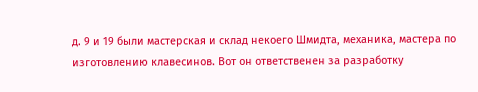д. 9 и 19 были мастерская и склад некоего Шмидта, механика, мастера по изготовлению клавесинов. Вот он ответственен за разработку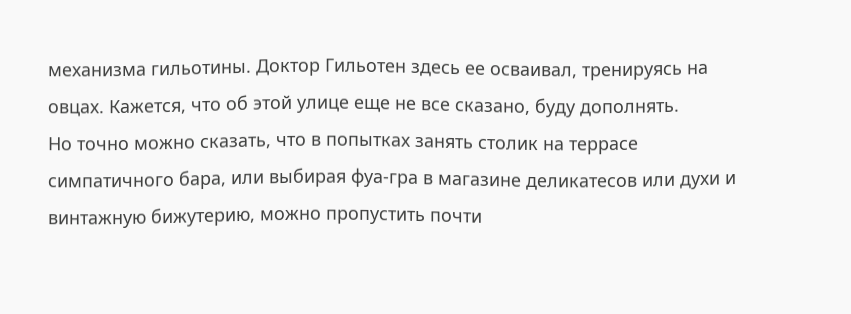механизма гильотины. Доктор Гильотен здесь ее осваивал, тренируясь на овцах. Кажется, что об этой улице еще не все сказано, буду дополнять.
Но точно можно сказать, что в попытках занять столик на террасе симпатичного бара, или выбирая фуа-гра в магазине деликатесов или духи и винтажную бижутерию, можно пропустить почти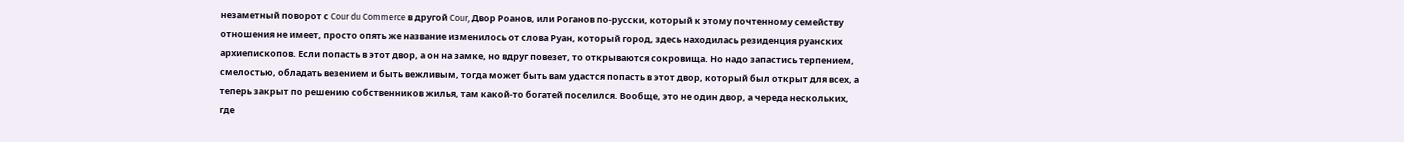незаметный поворот с Cour du Commerce в другой Cour, Двор Роанов, или Роганов по-русски, который к этому почтенному семейству отношения не имеет, просто опять же название изменилось от слова Руан, который город, здесь находилась резиденция руанских архиепископов. Если попасть в этот двор, а он на замке, но вдруг повезет, то открываются сокровища. Но надо запастись терпением, смелостью, обладать везением и быть вежливым, тогда может быть вам удастся попасть в этот двор, который был открыт для всех, а теперь закрыт по решению собственников жилья, там какой-то богатей поселился. Вообще, это не один двор, а череда нескольких, где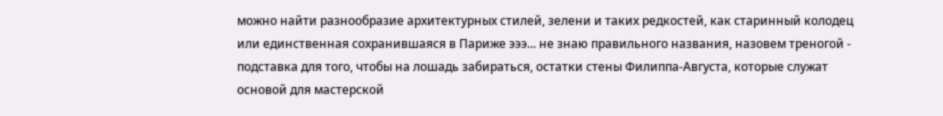можно найти разнообразие архитектурных стилей, зелени и таких редкостей, как старинный колодец или единственная сохранившаяся в Париже эээ... не знаю правильного названия, назовем треногой - подставка для того, чтобы на лошадь забираться, остатки стены Филиппа-Августа, которые служат основой для мастерской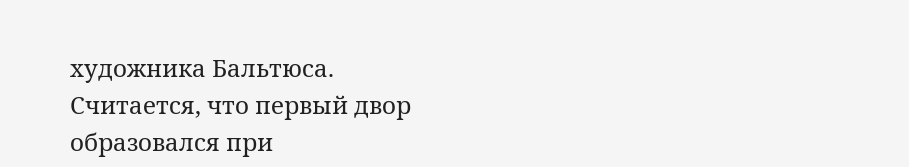художника Бальтюса. Считается, что первый двор образовался при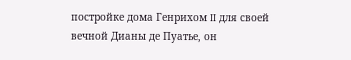постройке дома Генрихом II для своей вечной Дианы де Пуатье, он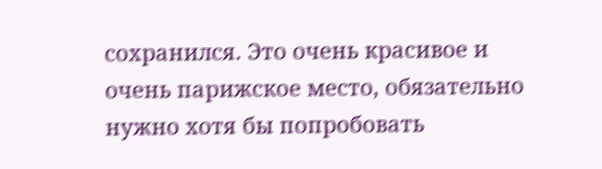сохранился. Это очень красивое и очень парижское место, обязательно нужно хотя бы попробовать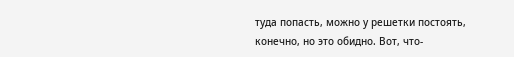туда попасть, можно у решетки постоять, конечно, но это обидно. Вот, что-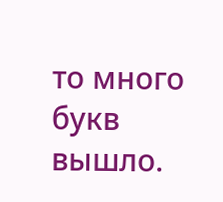то много букв вышло.